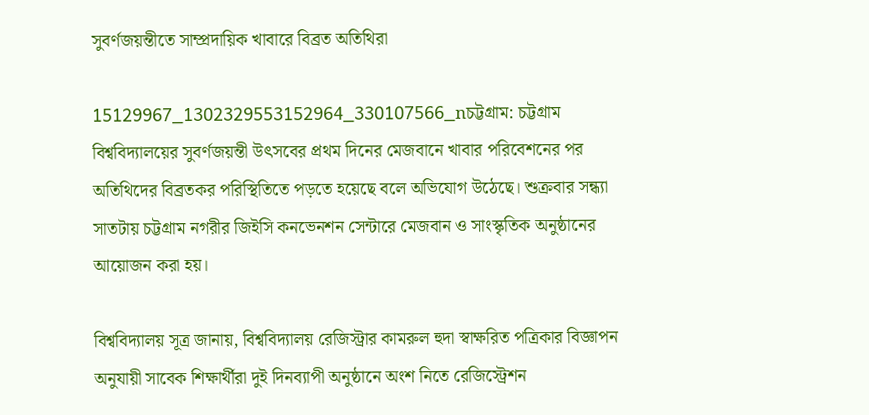সুবর্ণজয়ন্তীতে সাম্প্রদায়িক খাবারে বিব্রত অতিথিরা

15129967_1302329553152964_330107566_nচট্টগ্রাম: চট্টগ্রাম বিশ্ববিদ্যালয়ের সুবর্ণজয়ন্তী উৎসবের প্রথম দিনের মেজবানে খাবার পরিবেশনের পর অতিথিদের বিব্রতকর পরিস্থিতিতে পড়তে হয়েছে বলে অভিযোগ উঠেছে। শুক্রবার সন্ধ্যা সাতটায় চট্টগ্রাম নগরীর জিইসি কনভেনশন সেন্টারে মেজবান ও সাংস্কৃতিক অনুষ্ঠানের আয়োজন করা হয়।

বিশ্ববিদ্যালয় সূত্র জানায়, বিশ্ববিদ্যালয় রেজিস্ট্রার কামরুল হুদা স্বাক্ষরিত পত্রিকার বিজ্ঞাপন অনুযায়ী সাবেক শিক্ষার্থীরা দুই দিনব্যাপী অনুষ্ঠানে অংশ নিতে রেজিস্ট্রেশন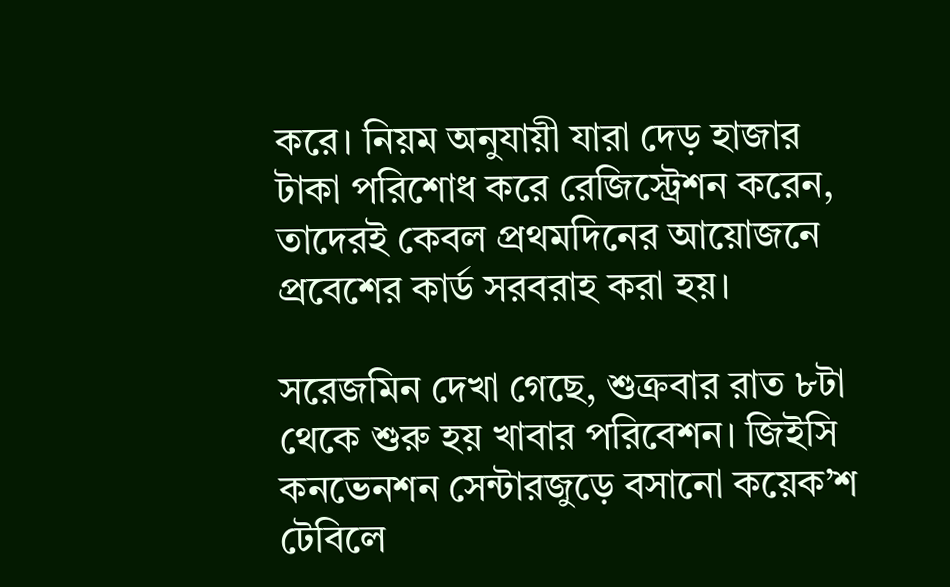করে। নিয়ম অনুযায়ী যারা দেড় হাজার টাকা পরিশোধ করে রেজিস্ট্রেশন করেন, তাদেরই কেবল প্রথমদিনের আয়োজনে প্রবেশের কার্ড সরবরাহ করা হয়।

সরেজমিন দেখা গেছে, শুক্রবার রাত ৮টা থেকে শুরু হয় খাবার পরিবেশন। জিইসি কনভেনশন সেন্টারজুড়ে বসানো কয়েক’শ টেবিলে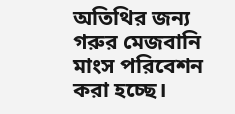অতিথির জন্য গরুর মেজবানি মাংস পরিবেশন করা হচ্ছে।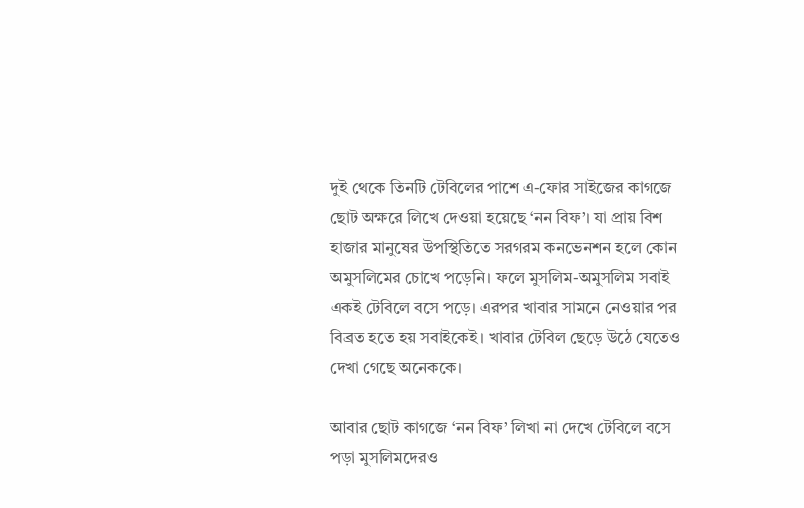দুই থেকে তিনটি টেবিলের পাশে এ-ফোর সাইজের কাগজে ছোট অক্ষরে লিখে দেওয়া হয়েছে ‘নন বিফ’। যা প্রায় বিশ হাজার মানুষের উপস্থিতিতে সরগরম কনভেনশন হলে কোন অমুসলিমের চোখে পড়েনি। ফলে মুসলিম-অমুসলিম সবাই একই টেবিলে বসে পড়ে। এরপর খাবার সামনে নেওয়ার পর বিব্রত হতে হয় সবাইকেই। খাবার টেবিল ছেড়ে উঠে যেতেও দেখা গেছে অনেককে।

আবার ছোট কাগজে ‘নন বিফ’ লিখা না দেখে টেবিলে বসে পড়া মুসলিমদেরও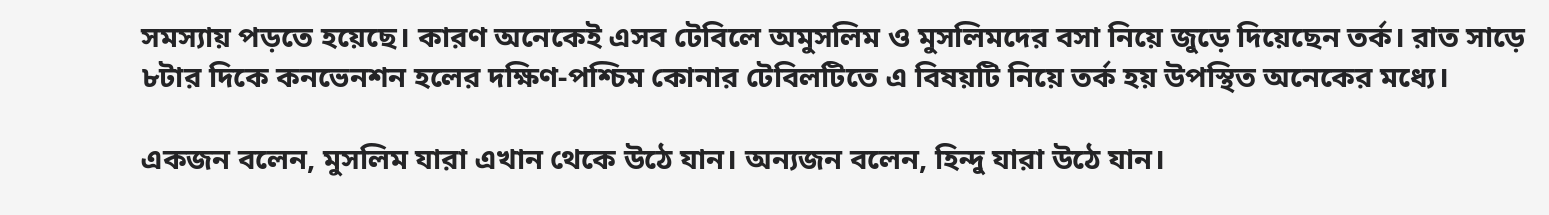সমস্যায় পড়তে হয়েছে। কারণ অনেকেই এসব টেবিলে অমুসলিম ও মুসলিমদের বসা নিয়ে জুড়ে দিয়েছেন তর্ক। রাত সাড়ে ৮টার দিকে কনভেনশন হলের দক্ষিণ-পশ্চিম কোনার টেবিলটিতে এ বিষয়টি নিয়ে তর্ক হয় উপস্থিত অনেকের মধ্যে।

একজন বলেন, মুসলিম যারা এখান থেকে উঠে যান। অন্যজন বলেন, হিন্দু যারা উঠে যান।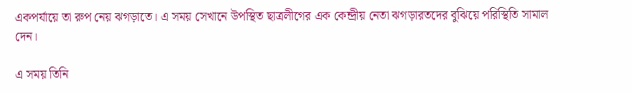একপর্যায়ে তা রুপ নেয় ঝগড়াতে। এ সময় সেখানে উপস্থিত ছাত্রলীগের এক কেন্দ্রীয় নেতা ঝগড়ারতদের বুঝিয়ে পরিস্থিতি সামাল দেন।

এ সময় তিনি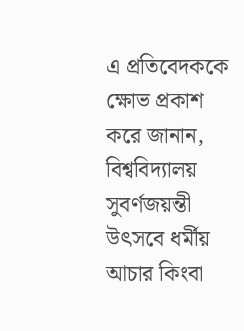এ প্রতিবেদককে ক্ষোভ প্রকাশ করে জানান, বিশ্ববিদ্যালয় সুবর্ণজয়ন্তী উৎসবে ধর্মীয় আচার কিংবা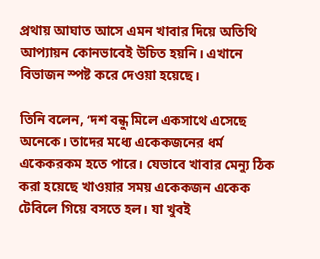প্রথায় আঘাত আসে এমন খাবার দিয়ে অতিথি আপ্যায়ন কোনভাবেই উচিত হয়নি। এখানে বিভাজন স্পষ্ট করে দেওয়া হয়েছে।

তিনি বলেন, ‘দশ বন্ধু মিলে একসাথে এসেছে অনেকে। তাদের মধ্যে একেকজনের ধর্ম একেকরকম হতে পারে। যেভাবে খাবার মেন্যু ঠিক করা হয়েছে খাওয়ার সময় একেকজন একেক টেবিলে গিয়ে বসতে হল। যা খুবই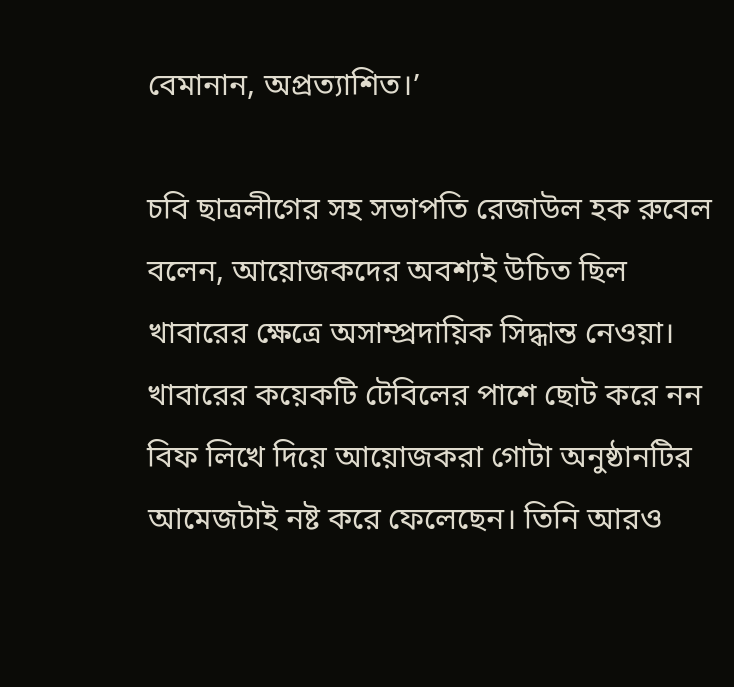বেমানান, অপ্রত্যাশিত।’

চবি ছাত্রলীগের সহ সভাপতি রেজাউল হক রুবেল বলেন, আয়োজকদের অবশ্যই উচিত ছিল খাবারের ক্ষেত্রে অসাম্প্রদায়িক সিদ্ধান্ত নেওয়া। খাবারের কয়েকটি টেবিলের পাশে ছোট করে নন বিফ লিখে দিয়ে আয়োজকরা গোটা অনুষ্ঠানটির আমেজটাই নষ্ট করে ফেলেছেন। তিনি আরও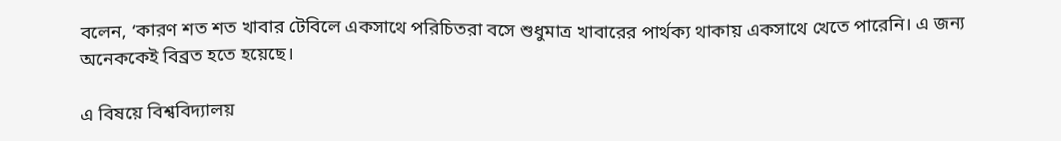বলেন, ‘কারণ শত শত খাবার টেবিলে একসাথে পরিচিতরা বসে শুধুমাত্র খাবারের পার্থক্য থাকায় একসাথে খেতে পারেনি। এ জন্য অনেককেই বিব্রত হতে হয়েছে।

এ বিষয়ে বিশ্ববিদ্যালয়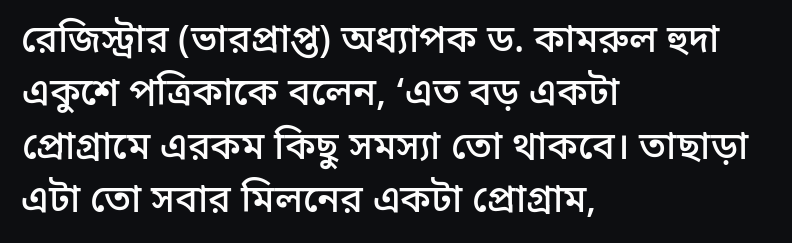রেজিস্ট্রার (ভারপ্রাপ্ত) অধ্যাপক ড. কামরুল হুদা একুশে পত্রিকাকে বলেন, ‘এত বড় একটা প্রোগ্রামে এরকম কিছু সমস্যা তো থাকবে। তাছাড়া এটা তো সবার মিলনের একটা প্রোগ্রাম,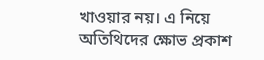খাওয়ার নয়। এ নিয়ে অতিথিদের ক্ষোভ প্রকাশ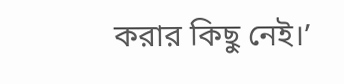করার কিছু নেই।’